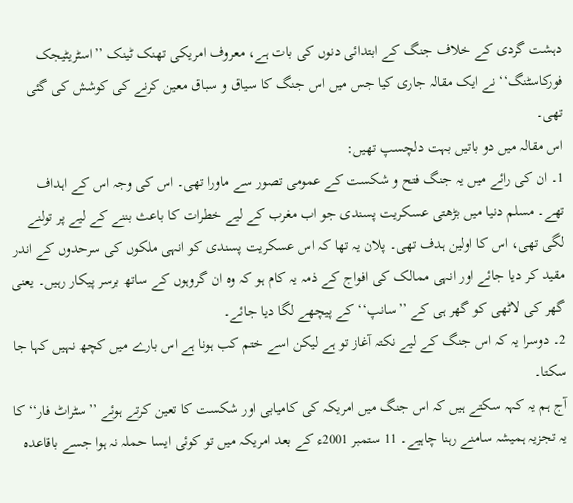دہشت گردی کے خلاف جنگ کے ابتدائی دنوں کی بات ہے، معروف امریکی تھنک ٹینک ’’اسٹریٹیجک فورکاسٹنگ‘‘ نے ایک مقالہ جاری کیا جس میں اس جنگ کا سیاق و سباق معین کرنے کی کوشش کی گئی تھی۔
اس مقالہ میں دو باتیں بہت دلچسپ تھیں:
1۔ ان کی رائے میں یہ جنگ فتح و شکست کے عمومی تصور سے ماورا تھی۔ اس کی وجہ اس کے اہداف تھے۔ مسلم دنیا میں بڑھتی عسکریت پسندی جو اب مغرب کے لیے خطرات کا باعث بننے کے لیے پر تولنے لگی تھی، اس کا اولین ہدف تھی۔ پلان یہ تھا کہ اس عسکریت پسندی کو انہی ملکوں کی سرحدوں کے اندر مقید کر دیا جائے اور انہی ممالک کی افواج کے ذمہ یہ کام ہو کہ وہ ان گروہوں کے ساتھ برسر پیکار رہیں۔ یعنی گھر کی لاٹھی کو گھر ہی کے ’’سانپ‘‘ کے پیچھے لگا دیا جائے۔
2۔ دوسرا یہ کہ اس جنگ کے لیے نکتہ آغاز تو ہے لیکن اسے ختم کب ہونا ہے اس بارے میں کچھ نہیں کہا جا سکتا۔
آج ہم یہ کہہ سکتے ہیں کہ اس جنگ میں امریکہ کی کامیابی اور شکست کا تعین کرتے ہوئے ’’سٹراٹ فار‘‘ کا یہ تجزیہ ہمیشہ سامنے رہنا چاہیے۔ 11 ستمبر 2001ء کے بعد امریکہ میں تو کوئی ایسا حملہ نہ ہوا جسے باقاعدہ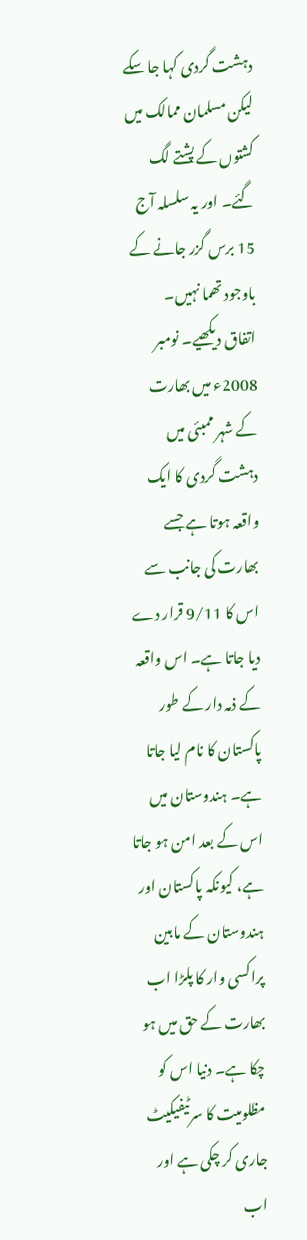دہشت گردی کہا جا سکے لیکن مسلمان ممالک میں کشتوں کے پشتے لگ گئے۔ اور یہ سلسلہ آج 15 برس گزر جانے کے باوجود تھما نہیں۔
اتفاق دیکھیے۔ نومبر 2008ء میں بھارت کے شہر ممبئی میں دہشت گردی کا ایک واقعہ ہوتا ہے جسے بھارت کی جانب سے اس کا 9/11 قرار دے دیا جاتا ہے۔ اس واقعہ کے ذمہ دار کے طور پاکستان کا نام لیا جاتا ہے۔ ہندوستان میں اس کے بعد امن ہو جاتا ہے، کیونکہ پاکستان اور ہندوستان کے مابین پراکسی وار کا پلڑا اب بھارت کے حق میں ہو چکا ہے۔ دنیا اس کو مظلومیت کا سرٹیفیکیٹ جاری کر چکی ہے اور اب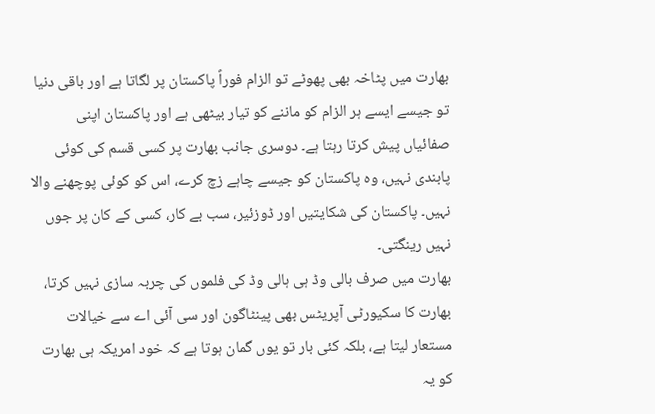بھارت میں پٹاخہ بھی پھوٹے تو الزام فوراً پاکستان پر لگاتا ہے اور باقی دنیا تو جیسے ایسے ہر الزام کو ماننے کو تیار بیٹھی ہے اور پاکستان اپنی صفائیاں پیش کرتا رہتا ہے۔ دوسری جانب بھارت پر کسی قسم کی کوئی پابندی نہیں، وہ پاکستان کو جیسے چاہے زچ کرے، اس کو کوئی پوچھنے والا نہیں۔ پاکستان کی شکایتیں اور ڈوزئیر، سب بے کار، کسی کے کان پر جوں نہیں رینگتی۔
بھارت میں صرف بالی وڈ ہی ہالی وڈ کی فلموں کی چربہ سازی نہیں کرتا، بھارت کا سکیورٹی آپریٹس بھی پینٹاگون اور سی آئی اے سے خیالات مستعار لیتا ہے، بلکہ کئی بار تو یوں گمان ہوتا ہے کہ خود امریکہ ہی بھارت کو یہ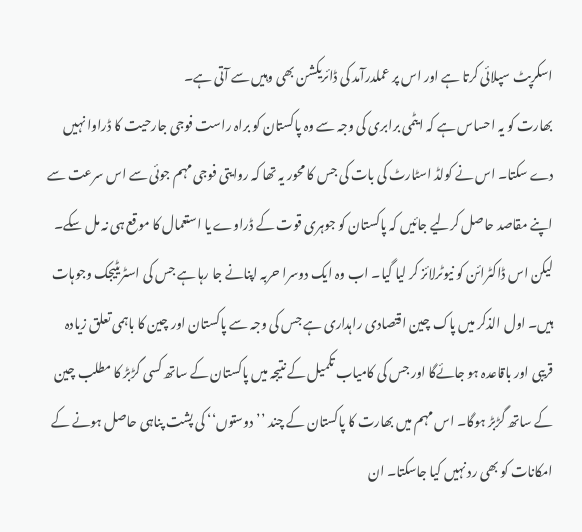اسکرپٹ سپلائی کرتا ہے اور اس پر عملدرآمد کی ڈائریکشن بھی وہیں سے آتی ہے۔
بھارت کو یہ احساس ہے کہ ایٹمی برابری کی وجہ سے وہ پاکستان کو براہ راست فوجی جارحیت کا ڈراوا نہیں دے سکتا۔ اس نے کولڈ اسٹارٹ کی بات کی جس کا محور یہ تھا کہ روایتی فوجی مہم جوئی سے اس سرعت سے اپنے مقاصد حاصل کرلیے جائیں کہ پاکستان کو جوہری قوت کے ڈراوے یا استعمال کا موقع ہی نہ مل سکے۔ لیکن اس ڈاکٹرائن کو نیوٹرلائز کر لیا گیا۔ اب وہ ایک دوسرا حربہ اپنانے جا رہا ہے جس کی اسٹریٹیجک وجوہات ہیں۔ اول الذکر میں پاک چین اقتصادی راہداری ہے جس کی وجہ سے پاکستان اور چین کا باہمی تعلق زیادہ قریبی اور باقاعدہ ہو جائےگا اور جس کی کامیاب تکمیل کے نتیجہ میں پاکستان کے ساتھ کسی گڑبڑ کا مطلب چین کے ساتھ گڑبڑ ہوگا۔ اس مہم میں بھارت کا پاکستان کے چند ’’دوستوں‘‘ کی پشت پناہی حاصل ہونے کے امکانات کو بھی رد نہیں کیا جاسکتا۔ ان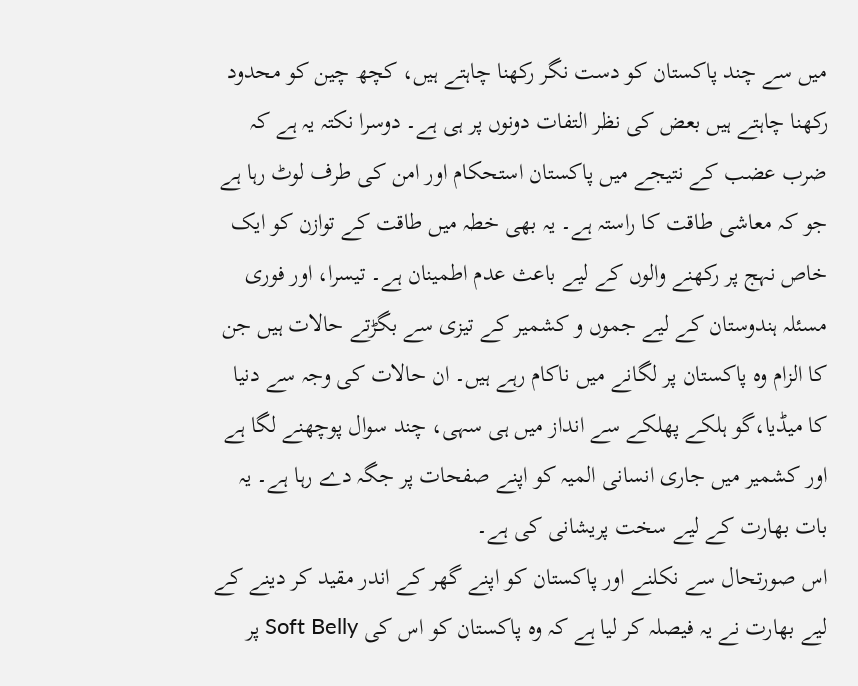میں سے چند پاکستان کو دست نگر رکھنا چاہتے ہیں، کچھ چین کو محدود رکھنا چاہتے ہیں بعض کی نظر التفات دونوں پر ہی ہے۔ دوسرا نکتہ یہ ہے کہ ضرب عضب کے نتیجے میں پاکستان استحکام اور امن کی طرف لوٹ رہا ہے جو کہ معاشی طاقت کا راستہ ہے۔ یہ بھی خطہ میں طاقت کے توازن کو ایک خاص نہج پر رکھنے والوں کے لیے باعث عدم اطمینان ہے۔ تیسرا، اور فوری مسئلہ ہندوستان کے لیے جموں و کشمیر کے تیزی سے بگڑتے حالات ہیں جن کا الزام وہ پاکستان پر لگانے میں ناکام رہے ہیں۔ ان حالات کی وجہ سے دنیا کا میڈیا،گو ہلکے پھلکے سے انداز میں ہی سہی، چند سوال پوچھنے لگا ہے اور کشمیر میں جاری انسانی المیہ کو اپنے صفحات پر جگہ دے رہا ہے۔ یہ بات بھارت کے لیے سخت پریشانی کی ہے۔
اس صورتحال سے نکلنے اور پاکستان کو اپنے گھر کے اندر مقید کر دینے کے لیے بھارت نے یہ فیصلہ کر لیا ہے کہ وہ پاکستان کو اس کی Soft Belly پر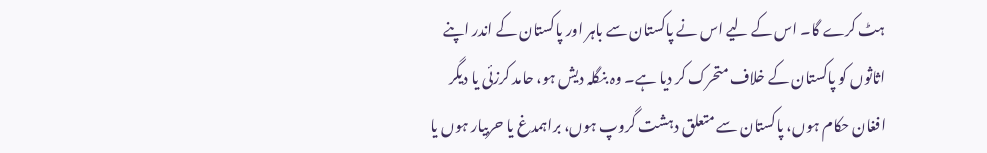ہٹ کرے گا۔ اس کے لیے اس نے پاکستان سے باہر اور پاکستان کے اندر اپنے اثاثوں کو پاکستان کے خلاف متحرک کر دیا ہے۔ وہ بنگلہ دیش ہو، حامد کرزئی یا دیگر افغان حکام ہوں، پاکستان سے متعلق دہشت گروپ ہوں، براہمدغ یا حربیار ہوں یا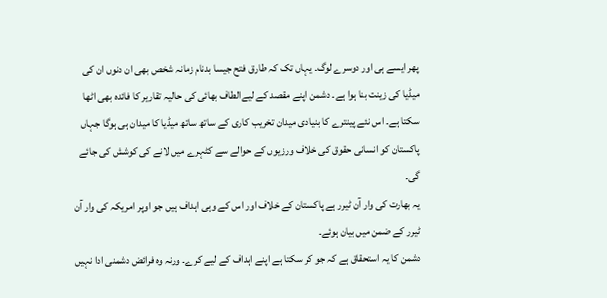پھر ایسے ہی اور دوسرے لوگ۔ یہاں تک کہ طارق فتح جیسا بدنام زمانہ شخص بھی ان دنوں ان کی میڈیا کی زینت بنا ہوا ہے۔ دشمن اپنے مقصد کے لیےالطاف بھائی کی حالیہ تقاریر کا فائدہ بھی اٹھا سکتا ہے۔ اس نئے پینترے کا بنیادی میدان تخریب کاری کے ساتھ ساتھ میڈیا کا میدان ہی ہوگا جہاں پاکستان کو انسانی حقوق کی خلاف ورزیوں کے حوالے سے کٹہرے میں لانے کی کوشش کی جائے گی۔
یہ بھارت کی وار آن ٹیرر ہے پاکستان کے خلاف اور اس کے وہی اہداف ہیں جو اوپر امریکہ کی وار آن ٹیرر کے ضمن میں بیان ہوئے۔
دشمن کا یہ استحقاق ہے کہ جو کر سکتا ہے اپنے اہداف کے لیے کرے۔ ورنہ وہ فرائض دشمنی ادا نہیں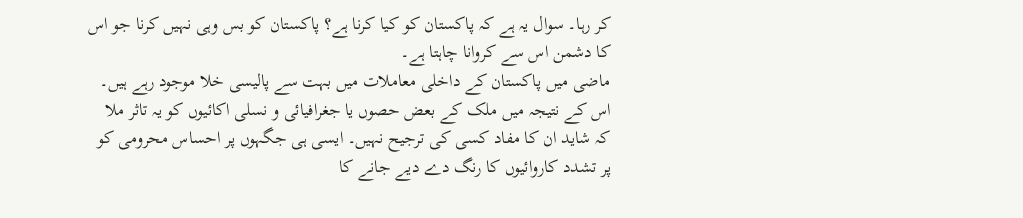کر رہا۔ سوال یہ ہے کہ پاکستان کو کیا کرنا ہے؟ پاکستان کو بس وہی نہیں کرنا جو اس کا دشمن اس سے کروانا چاہتا ہے۔
ماضی میں پاکستان کے داخلی معاملات میں بہت سے پالیسی خلا موجود رہے ہیں۔ اس کے نتیجہ میں ملک کے بعض حصوں یا جغرافیائی و نسلی اکائیوں کو یہ تاثر ملا کہ شاید ان کا مفاد کسی کی ترجیح نہیں۔ ایسی ہی جگہوں پر احساس محرومی کو پر تشدد کاروائیوں کا رنگ دے دیے جانے کا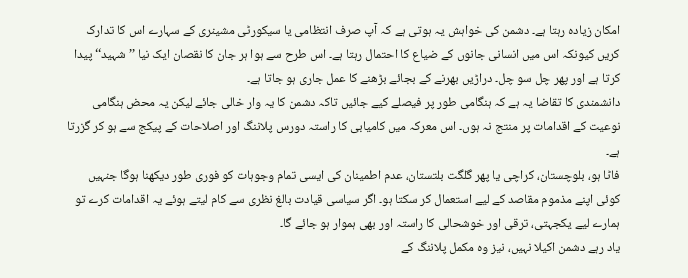امکان زیادہ رہتا ہے۔ دشمن کی خواہش یہ ہوتی ہے کہ آپ صرف انتظامی یا سیکورٹی مشینری کے سہارے اس کا تدارک کریں کیونکہ اس میں انسانی جانوں کے ضیاع کا احتمال رہتا ہے۔ اس طرح سے ہوا ہر جان کا نقصان ایک نیا ’’شہید‘‘ پیدا کرتا ہے اور پھر چل سو چل۔ دراڑیں بھرنے کے بجائے بڑھنے کا عمل جاری ہو جاتا ہے۔
دانشمندی کا تقاضا یہ ہے کہ ہنگامی طور پر فیصلے کیے جائیں تاکہ دشمن کا یہ وار خالی جائے لیکن یہ محض ہنگامی نوعیت کے اقدامات پر منتج نہ ہوں۔ اس معرکہ میں کامیابی کا راستہ دورس پلاننگ اور اصلاحات کے پیکج سے ہو کر گزرتا ہے۔
فاٹا ہو، بلوچستان، کراچی یا پھر گلگت بلتستان، عدم اطمینان کی ایسی تمام وجوہات کو فوری طور دیکھنا ہوگا جنہیں کوئی اپنے مذموم مقاصد کے لیے استعمال کر سکتا ہو۔ اگر سیاسی قیادت بالغ نظری سے کام لیتے ہوئے یہ اقدامات کرے تو ہمارے لیے یکجہتی، ترقی اور خوشحالی کا راستہ اور بھی ہموار ہو جائے گا۔
یاد رہے دشمن اکیلا نہیں، نیز وہ مکمل پلاننگ کے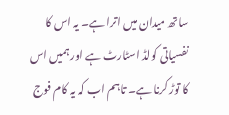ساتھ میدان میں اترا ہے۔ یہ اس کا نفسیاتی کولڈ اسٹارٹ ہے اور ہمیں اس کا توڑ کرنا ہے۔ تاہم اب کہ یہ کام فوج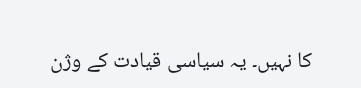کا نہیں۔ یہ سیاسی قیادت کے وژن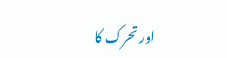اور تحرک کا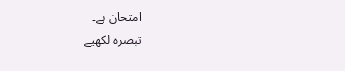امتحان ہے۔
تبصرہ لکھیے